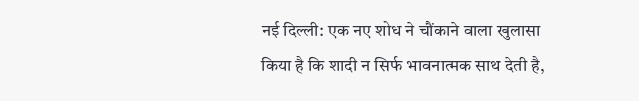नई दिल्ली: एक नए शोध ने चौंकाने वाला खुलासा किया है कि शादी न सिर्फ भावनात्मक साथ देती है,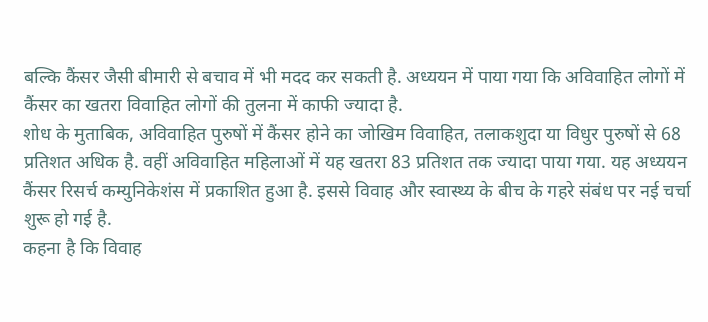बल्कि कैंसर जैसी बीमारी से बचाव में भी मदद कर सकती है. अध्ययन में पाया गया कि अविवाहित लोगों में कैंसर का खतरा विवाहित लोगों की तुलना में काफी ज्यादा है.
शोध के मुताबिक, अविवाहित पुरुषों में कैंसर होने का जोखिम विवाहित, तलाकशुदा या विधुर पुरुषों से 68 प्रतिशत अधिक है. वहीं अविवाहित महिलाओं में यह खतरा 83 प्रतिशत तक ज्यादा पाया गया. यह अध्ययन कैंसर रिसर्च कम्युनिकेशंस में प्रकाशित हुआ है. इससे विवाह और स्वास्थ्य के बीच के गहरे संबंध पर नई चर्चा शुरू हो गई है.
कहना है कि विवाह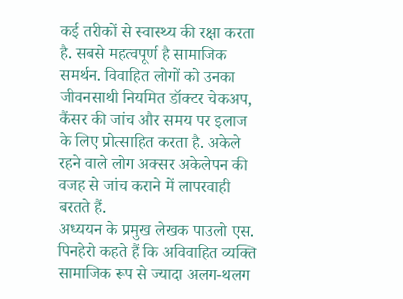कई तरीकों से स्वास्थ्य की रक्षा करता है. सबसे महत्वपूर्ण है सामाजिक समर्थन. विवाहित लोगों को उनका जीवनसाथी नियमित डॉक्टर चेकअप, कैंसर की जांच और समय पर इलाज के लिए प्रोत्साहित करता है. अकेले रहने वाले लोग अक्सर अकेलेपन की वजह से जांच कराने में लापरवाही बरतते हैं.
अध्ययन के प्रमुख लेखक पाउलो एस. पिनहेरो कहते हैं कि अविवाहित व्यक्ति सामाजिक रूप से ज्यादा अलग-थलग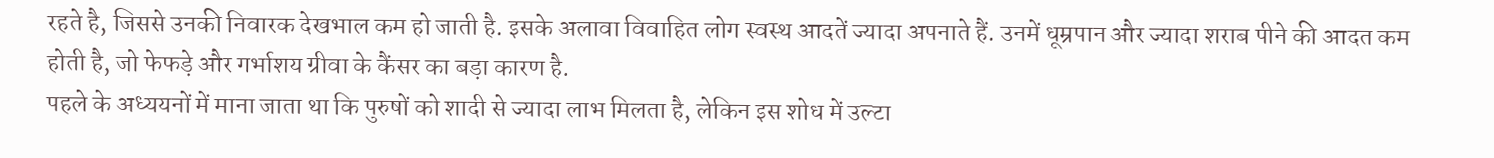रहते है, जिससे उनकी निवारक देखभाल कम हो जाती है. इसके अलावा विवाहित लोग स्वस्थ आदतें ज्यादा अपनाते हैं. उनमें धूम्रपान और ज्यादा शराब पीने की आदत कम होती है, जो फेफड़े और गर्भाशय ग्रीवा के कैंसर का बड़ा कारण है.
पहले के अध्ययनों में माना जाता था कि पुरुषों को शादी से ज्यादा लाभ मिलता है, लेकिन इस शोध में उल्टा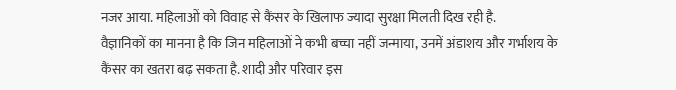नजर आया. महिलाओं को विवाह से कैंसर के खिलाफ ज्यादा सुरक्षा मिलती दिख रही है.
वैज्ञानिकों का मानना है कि जिन महिलाओं ने कभी बच्चा नहीं जन्माया, उनमें अंडाशय और गर्भाशय के कैंसर का खतरा बढ़ सकता है. शादी और परिवार इस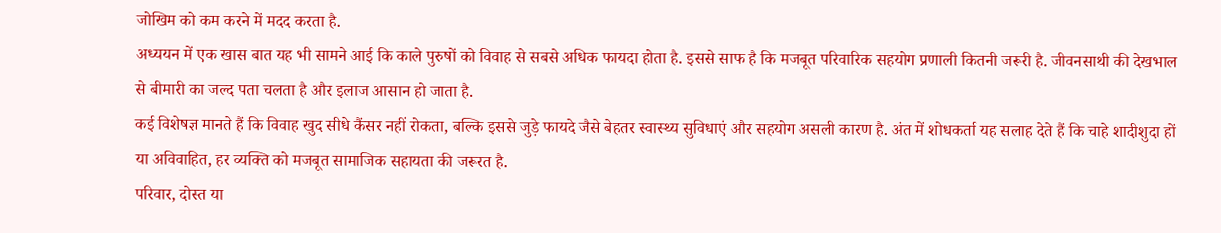जोखिम को कम करने में मदद करता है.
अध्ययन में एक खास बात यह भी सामने आई कि काले पुरुषों को विवाह से सबसे अधिक फायदा होता है. इससे साफ है कि मजबूत परिवारिक सहयोग प्रणाली कितनी जरूरी है. जीवनसाथी की देखभाल से बीमारी का जल्द पता चलता है और इलाज आसान हो जाता है.
कई विशेषज्ञ मानते हैं कि विवाह खुद सीधे कैंसर नहीं रोकता, बल्कि इससे जुड़े फायदे जैसे बेहतर स्वास्थ्य सुविधाएं और सहयोग असली कारण है. अंत में शोधकर्ता यह सलाह देते हैं कि चाहे शादीशुदा हों या अविवाहित, हर व्यक्ति को मजबूत सामाजिक सहायता की जरूरत है.
परिवार, दोस्त या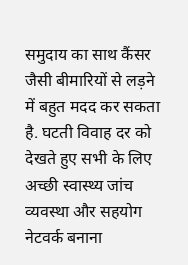समुदाय का साथ कैंसर जैसी बीमारियों से लड़ने में बहुत मदद कर सकता है. घटती विवाह दर को देखते हुए सभी के लिए अच्छी स्वास्थ्य जांच व्यवस्था और सहयोग नेटवर्क बनाना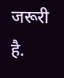जरूरी है.